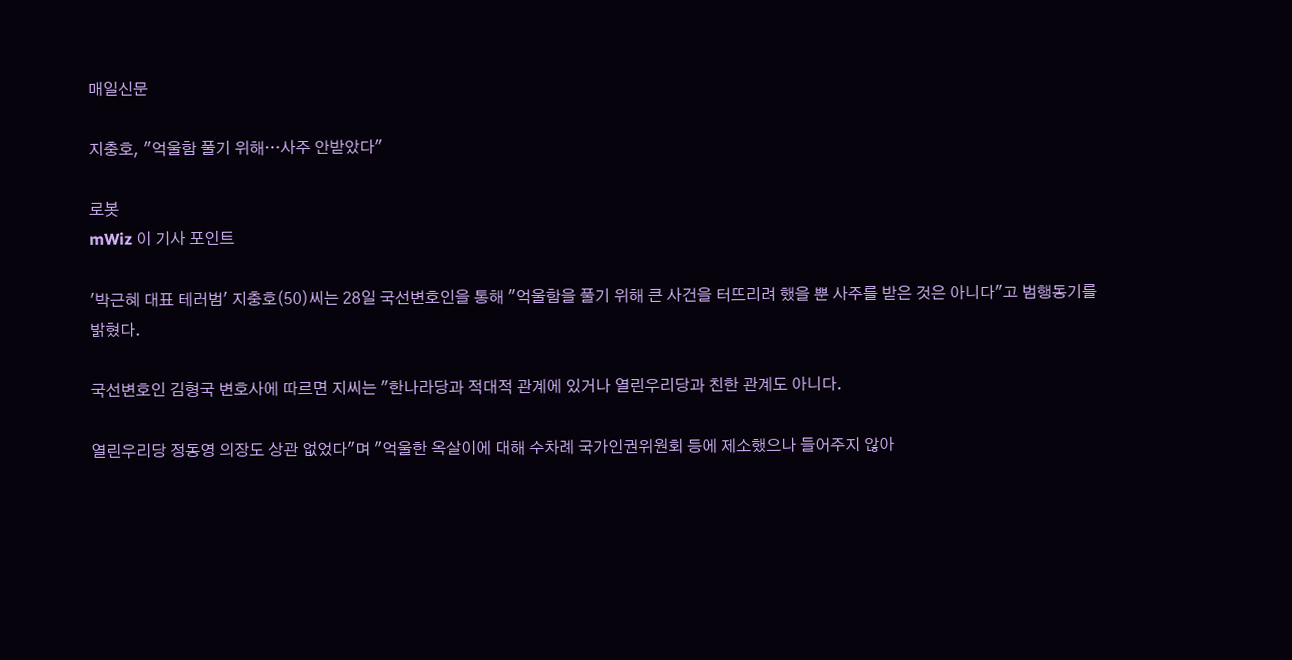매일신문

지충호, "억울함 풀기 위해…사주 안받았다"

로봇
mWiz 이 기사 포인트

'박근혜 대표 테러범' 지충호(50)씨는 28일 국선변호인을 통해 "억울함을 풀기 위해 큰 사건을 터뜨리려 했을 뿐 사주를 받은 것은 아니다"고 범행동기를 밝혔다.

국선변호인 김형국 변호사에 따르면 지씨는 "한나라당과 적대적 관계에 있거나 열린우리당과 친한 관계도 아니다.

열린우리당 정동영 의장도 상관 없었다"며 "억울한 옥살이에 대해 수차례 국가인권위원회 등에 제소했으나 들어주지 않아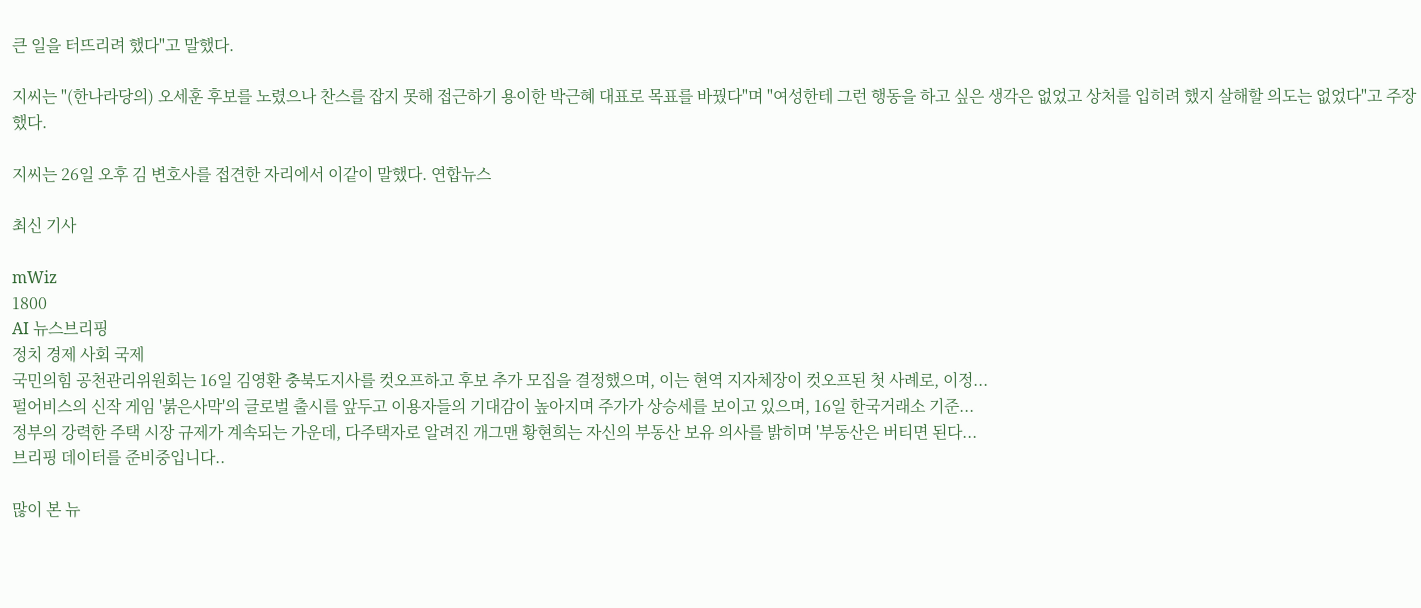큰 일을 터뜨리려 했다"고 말했다.

지씨는 "(한나라당의) 오세훈 후보를 노렸으나 찬스를 잡지 못해 접근하기 용이한 박근혜 대표로 목표를 바꿨다"며 "여성한테 그런 행동을 하고 싶은 생각은 없었고 상처를 입히려 했지 살해할 의도는 없었다"고 주장했다.

지씨는 26일 오후 김 변호사를 접견한 자리에서 이같이 말했다. 연합뉴스

최신 기사

mWiz
1800
AI 뉴스브리핑
정치 경제 사회 국제
국민의힘 공천관리위원회는 16일 김영환 충북도지사를 컷오프하고 후보 추가 모집을 결정했으며, 이는 현역 지자체장이 컷오프된 첫 사례로, 이정...
펄어비스의 신작 게임 '붉은사막'의 글로벌 출시를 앞두고 이용자들의 기대감이 높아지며 주가가 상승세를 보이고 있으며, 16일 한국거래소 기준...
정부의 강력한 주택 시장 규제가 계속되는 가운데, 다주택자로 알려진 개그맨 황현희는 자신의 부동산 보유 의사를 밝히며 '부동산은 버티면 된다...
브리핑 데이터를 준비중입니다..

많이 본 뉴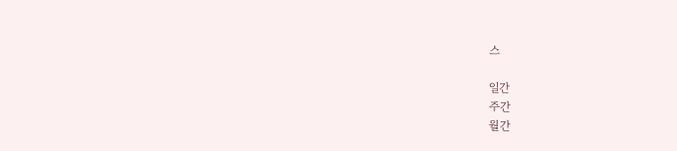스

일간
주간
월간